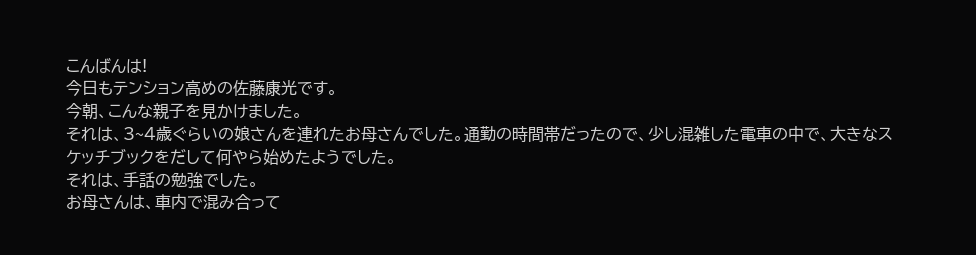こんばんは!
今日もテンション高めの佐藤康光です。
今朝、こんな親子を見かけました。
それは、3~4歳ぐらいの娘さんを連れたお母さんでした。通勤の時間帯だったので、少し混雑した電車の中で、大きなスケッチブックをだして何やら始めたようでした。
それは、手話の勉強でした。
お母さんは、車内で混み合って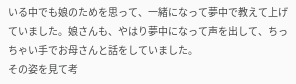いる中でも娘のためを思って、一緒になって夢中で教えて上げていました。娘さんも、やはり夢中になって声を出して、ちっちゃい手でお母さんと話をしていました。
その姿を見て考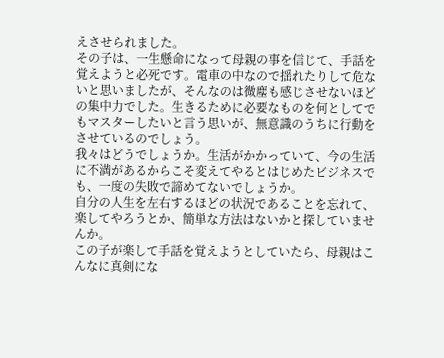えさせられました。
その子は、一生懸命になって母親の事を信じて、手話を覚えようと必死です。電車の中なので揺れたりして危ないと思いましたが、そんなのは微塵も感じさせないほどの集中力でした。生きるために必要なものを何としてでもマスターしたいと言う思いが、無意識のうちに行動をさせているのでしょう。
我々はどうでしょうか。生活がかかっていて、今の生活に不満があるからこそ変えてやるとはじめたビジネスでも、一度の失敗で諦めてないでしょうか。
自分の人生を左右するほどの状況であることを忘れて、楽してやろうとか、簡単な方法はないかと探していませんか。
この子が楽して手話を覚えようとしていたら、母親はこんなに真剣にな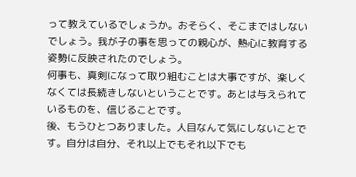って教えているでしょうか。おそらく、そこまではしないでしょう。我が子の事を思っての親心が、熱心に教育する姿勢に反映されたのでしょう。
何事も、真剣になって取り組むことは大事ですが、楽しくなくては長続きしないということです。あとは与えられているものを、信じることです。
後、もうひとつありました。人目なんて気にしないことです。自分は自分、それ以上でもそれ以下でも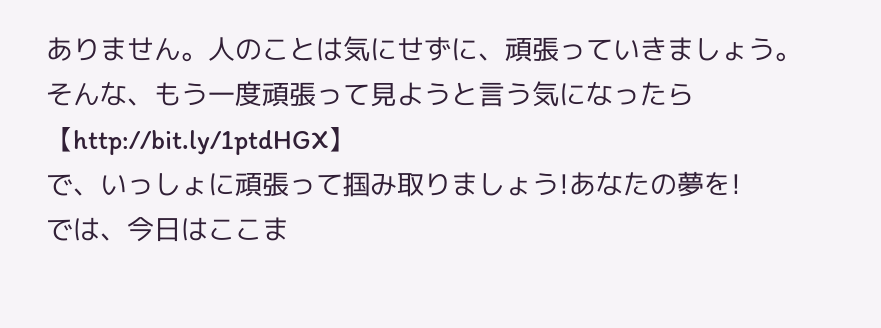ありません。人のことは気にせずに、頑張っていきましょう。
そんな、もう一度頑張って見ようと言う気になったら
【http://bit.ly/1ptdHGX】
で、いっしょに頑張って掴み取りましょう!あなたの夢を!
では、今日はここま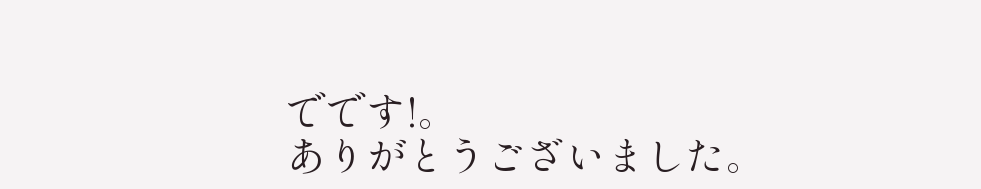でです!。
ありがとうございました。